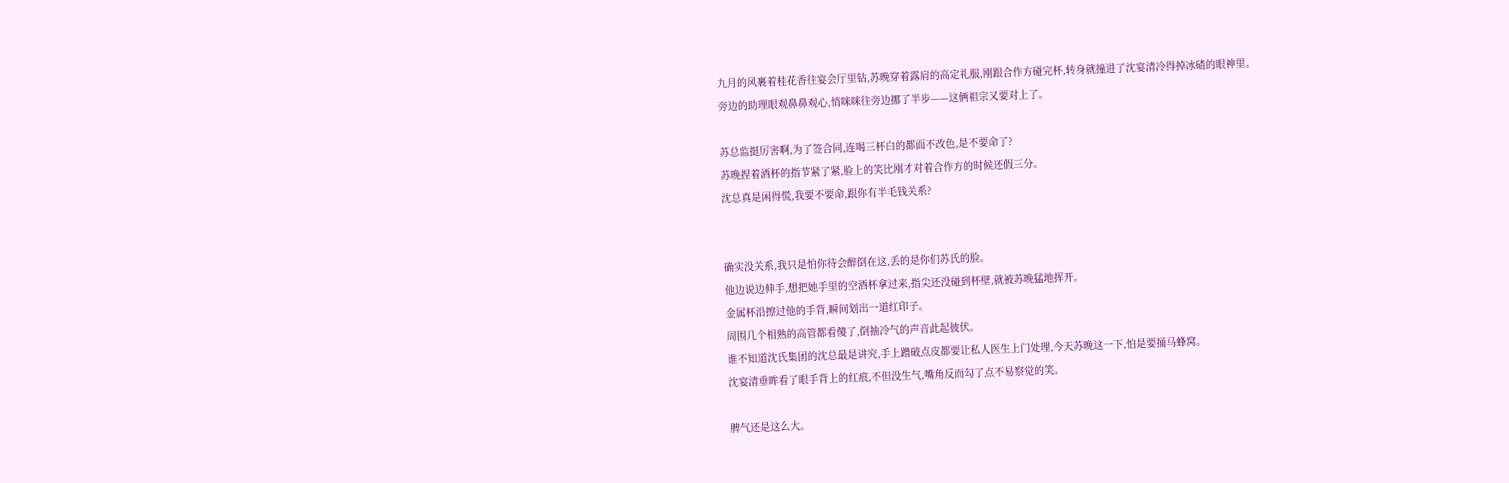九月的风裹着桂花香往宴会厅里钻,苏晚穿着露肩的高定礼服,刚跟合作方碰完杯,转身就撞进了沈宴清冷得掉冰碴的眼神里。
旁边的助理眼观鼻鼻观心,悄咪咪往旁边挪了半步——这俩祖宗又要对上了。

苏总监挺厉害啊,为了签合同,连喝三杯白的都面不改色,是不要命了?
苏晚捏着酒杯的指节紧了紧,脸上的笑比刚才对着合作方的时候还假三分。
沈总真是闲得慌,我要不要命,跟你有半毛钱关系?


确实没关系,我只是怕你待会醉倒在这,丢的是你们苏氏的脸。
他边说边伸手,想把她手里的空酒杯拿过来,指尖还没碰到杯壁,就被苏晚猛地挥开。
金属杯沿擦过他的手背,瞬间划出一道红印子。
周围几个相熟的高管都看傻了,倒抽冷气的声音此起彼伏。
谁不知道沈氏集团的沈总最是讲究,手上蹭破点皮都要让私人医生上门处理,今天苏晚这一下,怕是要捅马蜂窝。
沈宴清垂眸看了眼手背上的红痕,不但没生气,嘴角反而勾了点不易察觉的笑。

脾气还是这么大。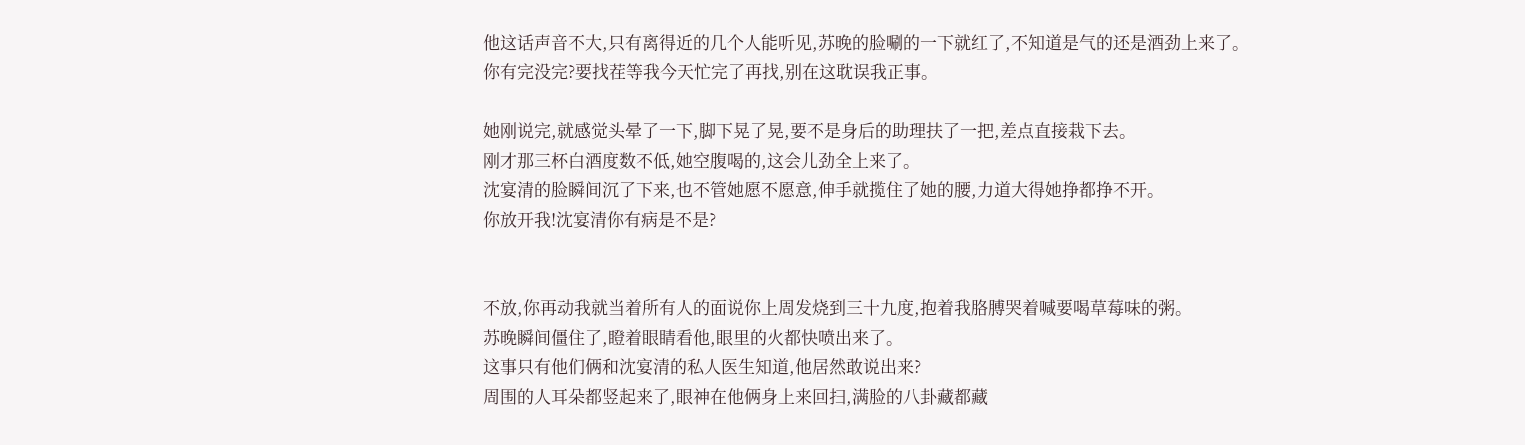他这话声音不大,只有离得近的几个人能听见,苏晚的脸唰的一下就红了,不知道是气的还是酒劲上来了。
你有完没完?要找茬等我今天忙完了再找,别在这耽误我正事。

她刚说完,就感觉头晕了一下,脚下晃了晃,要不是身后的助理扶了一把,差点直接栽下去。
刚才那三杯白酒度数不低,她空腹喝的,这会儿劲全上来了。
沈宴清的脸瞬间沉了下来,也不管她愿不愿意,伸手就揽住了她的腰,力道大得她挣都挣不开。
你放开我!沈宴清你有病是不是?


不放,你再动我就当着所有人的面说你上周发烧到三十九度,抱着我胳膊哭着喊要喝草莓味的粥。
苏晚瞬间僵住了,瞪着眼睛看他,眼里的火都快喷出来了。
这事只有他们俩和沈宴清的私人医生知道,他居然敢说出来?
周围的人耳朵都竖起来了,眼神在他俩身上来回扫,满脸的八卦藏都藏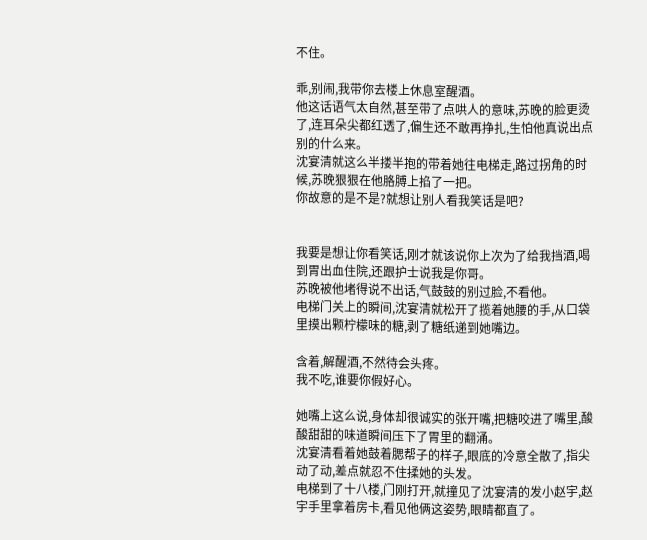不住。

乖,别闹,我带你去楼上休息室醒酒。
他这话语气太自然,甚至带了点哄人的意味,苏晚的脸更烫了,连耳朵尖都红透了,偏生还不敢再挣扎,生怕他真说出点别的什么来。
沈宴清就这么半搂半抱的带着她往电梯走,路过拐角的时候,苏晚狠狠在他胳膊上掐了一把。
你故意的是不是?就想让别人看我笑话是吧?


我要是想让你看笑话,刚才就该说你上次为了给我挡酒,喝到胃出血住院,还跟护士说我是你哥。
苏晚被他堵得说不出话,气鼓鼓的别过脸,不看他。
电梯门关上的瞬间,沈宴清就松开了揽着她腰的手,从口袋里摸出颗柠檬味的糖,剥了糖纸递到她嘴边。

含着,解醒酒,不然待会头疼。
我不吃,谁要你假好心。

她嘴上这么说,身体却很诚实的张开嘴,把糖咬进了嘴里,酸酸甜甜的味道瞬间压下了胃里的翻涌。
沈宴清看着她鼓着腮帮子的样子,眼底的冷意全散了,指尖动了动,差点就忍不住揉她的头发。
电梯到了十八楼,门刚打开,就撞见了沈宴清的发小赵宇,赵宇手里拿着房卡,看见他俩这姿势,眼睛都直了。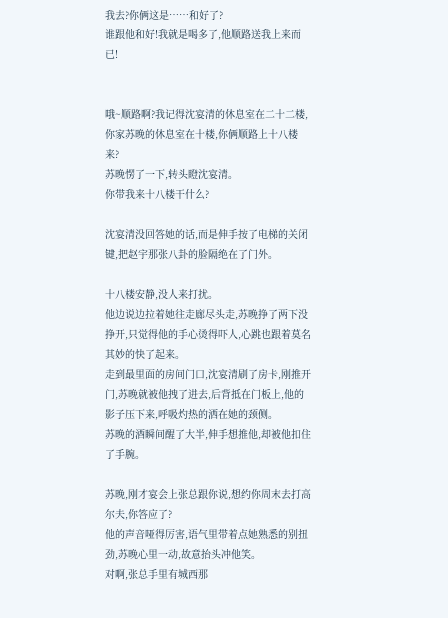我去?你俩这是……和好了?
谁跟他和好!我就是喝多了,他顺路送我上来而已!


哦~顺路啊?我记得沈宴清的休息室在二十二楼,你家苏晚的休息室在十楼,你俩顺路上十八楼来?
苏晚愣了一下,转头瞪沈宴清。
你带我来十八楼干什么?

沈宴清没回答她的话,而是伸手按了电梯的关闭键,把赵宇那张八卦的脸隔绝在了门外。

十八楼安静,没人来打扰。
他边说边拉着她往走廊尽头走,苏晚挣了两下没挣开,只觉得他的手心烫得吓人,心跳也跟着莫名其妙的快了起来。
走到最里面的房间门口,沈宴清刷了房卡,刚推开门,苏晚就被他拽了进去,后背抵在门板上,他的影子压下来,呼吸灼热的洒在她的颈侧。
苏晚的酒瞬间醒了大半,伸手想推他,却被他扣住了手腕。

苏晚,刚才宴会上张总跟你说,想约你周末去打高尔夫,你答应了?
他的声音哑得厉害,语气里带着点她熟悉的别扭劲,苏晚心里一动,故意抬头冲他笑。
对啊,张总手里有城西那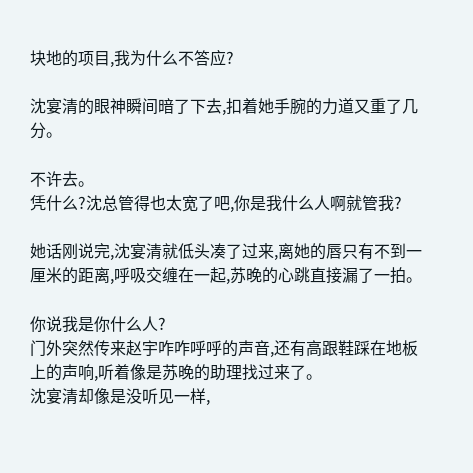块地的项目,我为什么不答应?

沈宴清的眼神瞬间暗了下去,扣着她手腕的力道又重了几分。

不许去。
凭什么?沈总管得也太宽了吧,你是我什么人啊就管我?

她话刚说完,沈宴清就低头凑了过来,离她的唇只有不到一厘米的距离,呼吸交缠在一起,苏晚的心跳直接漏了一拍。

你说我是你什么人?
门外突然传来赵宇咋咋呼呼的声音,还有高跟鞋踩在地板上的声响,听着像是苏晚的助理找过来了。
沈宴清却像是没听见一样,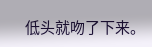低头就吻了下来。